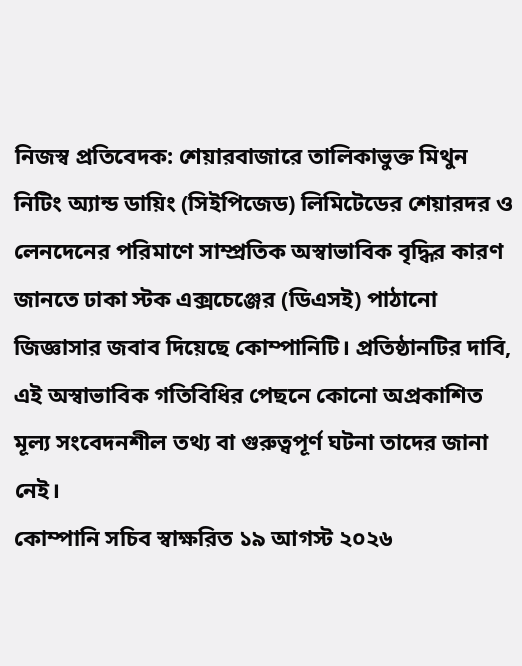নিজস্ব প্রতিবেদক: শেয়ারবাজারে তালিকাভুক্ত মিথুন নিটিং অ্যান্ড ডায়িং (সিইপিজেড) লিমিটেডের শেয়ারদর ও লেনদেনের পরিমাণে সাম্প্রতিক অস্বাভাবিক বৃদ্ধির কারণ জানতে ঢাকা স্টক এক্সচেঞ্জের (ডিএসই) পাঠানো জিজ্ঞাসার জবাব দিয়েছে কোম্পানিটি। প্রতিষ্ঠানটির দাবি, এই অস্বাভাবিক গতিবিধির পেছনে কোনো অপ্রকাশিত মূল্য সংবেদনশীল তথ্য বা গুরুত্বপূর্ণ ঘটনা তাদের জানা নেই।
কোম্পানি সচিব স্বাক্ষরিত ১৯ আগস্ট ২০২৬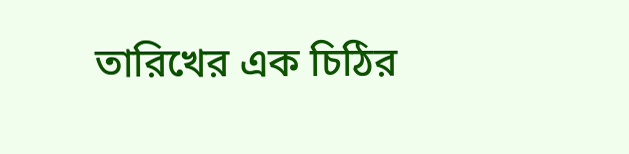তারিখের এক চিঠির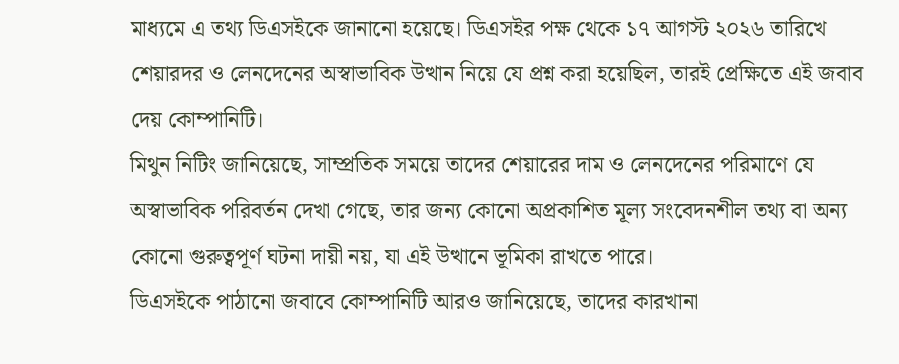মাধ্যমে এ তথ্য ডিএসইকে জানানো হয়েছে। ডিএসইর পক্ষ থেকে ১৭ আগস্ট ২০২৬ তারিখে শেয়ারদর ও লেনদেনের অস্বাভাবিক উত্থান নিয়ে যে প্রশ্ন করা হয়েছিল, তারই প্রেক্ষিতে এই জবাব দেয় কোম্পানিটি।
মিথুন নিটিং জানিয়েছে, সাম্প্রতিক সময়ে তাদের শেয়ারের দাম ও লেনদেনের পরিমাণে যে অস্বাভাবিক পরিবর্তন দেখা গেছে, তার জন্য কোনো অপ্রকাশিত মূল্য সংবেদনশীল তথ্য বা অন্য কোনো গুরুত্বপূর্ণ ঘটনা দায়ী নয়, যা এই উত্থানে ভূমিকা রাখতে পারে।
ডিএসইকে পাঠানো জবাবে কোম্পানিটি আরও জানিয়েছে, তাদের কারখানা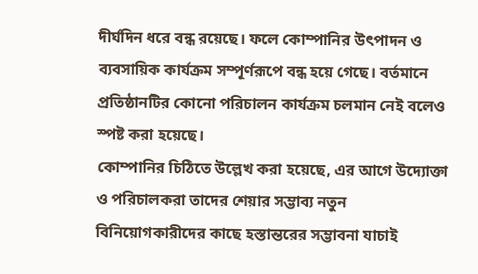দীর্ঘদিন ধরে বন্ধ রয়েছে। ফলে কোম্পানির উৎপাদন ও ব্যবসায়িক কার্যক্রম সম্পূর্ণরূপে বন্ধ হয়ে গেছে। বর্তমানে প্রতিষ্ঠানটির কোনো পরিচালন কার্যক্রম চলমান নেই বলেও স্পষ্ট করা হয়েছে।
কোম্পানির চিঠিতে উল্লেখ করা হয়েছে, এর আগে উদ্যোক্তা ও পরিচালকরা তাদের শেয়ার সম্ভাব্য নতুন বিনিয়োগকারীদের কাছে হস্তান্তরের সম্ভাবনা যাচাই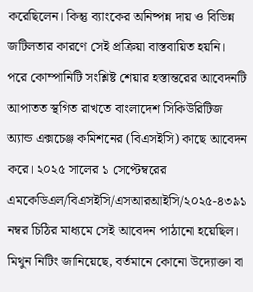করেছিলেন। কিন্তু ব্যাংকের অনিষ্পন্ন দায় ও বিভিন্ন জটিলতার কারণে সেই প্রক্রিয়া বাস্তবায়িত হয়নি।
পরে কোম্পানিটি সংশ্লিষ্ট শেয়ার হস্তান্তরের আবেদনটি আপাতত স্থগিত রাখতে বাংলাদেশ সিকিউরিটিজ অ্যান্ড এক্সচেঞ্জ কমিশনের (বিএসইসি) কাছে আবেদন করে। ২০২৫ সালের ১ সেপ্টেম্বরের এমকেডিএল/বিএসইসি/এসআরআইসি/২০২৫-৪৩৯১ নম্বর চিঠির মাধ্যমে সেই আবেদন পাঠানো হয়েছিল।
মিথুন নিটিং জানিয়েছে, বর্তমানে কোনো উদ্যোক্তা বা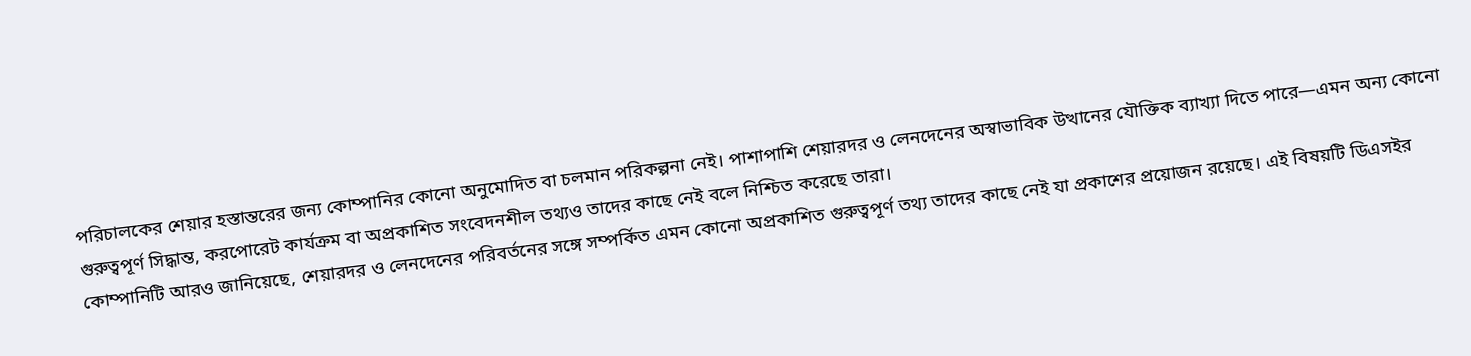পরিচালকের শেয়ার হস্তান্তরের জন্য কোম্পানির কোনো অনুমোদিত বা চলমান পরিকল্পনা নেই। পাশাপাশি শেয়ারদর ও লেনদেনের অস্বাভাবিক উত্থানের যৌক্তিক ব্যাখ্যা দিতে পারে—এমন অন্য কোনো গুরুত্বপূর্ণ সিদ্ধান্ত, করপোরেট কার্যক্রম বা অপ্রকাশিত সংবেদনশীল তথ্যও তাদের কাছে নেই বলে নিশ্চিত করেছে তারা।
কোম্পানিটি আরও জানিয়েছে, শেয়ারদর ও লেনদেনের পরিবর্তনের সঙ্গে সম্পর্কিত এমন কোনো অপ্রকাশিত গুরুত্বপূর্ণ তথ্য তাদের কাছে নেই যা প্রকাশের প্রয়োজন রয়েছে। এই বিষয়টি ডিএসইর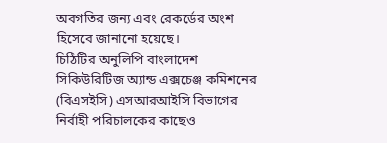অবগতির জন্য এবং রেকর্ডের অংশ হিসেবে জানানো হয়েছে।
চিঠিটির অনুলিপি বাংলাদেশ সিকিউরিটিজ অ্যান্ড এক্সচেঞ্জ কমিশনের (বিএসইসি) এসআরআইসি বিভাগের নির্বাহী পরিচালকের কাছেও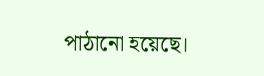পাঠানো হয়েছে।